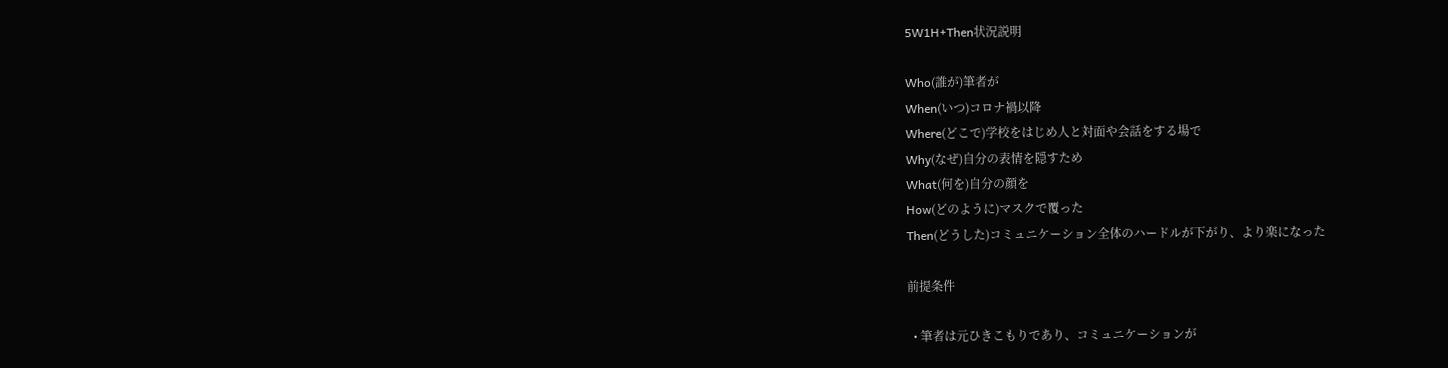5W1H+Then状況説明

Who(誰が)筆者が
When(いつ)コロナ禍以降
Where(どこで)学校をはじめ人と対面や会話をする場で
Why(なぜ)自分の表情を隠すため
What(何を)自分の顔を
How(どのように)マスクで覆った
Then(どうした)コミュニケーション全体のハードルが下がり、より楽になった

前提条件

  • 筆者は元ひきこもりであり、コミュニケーションが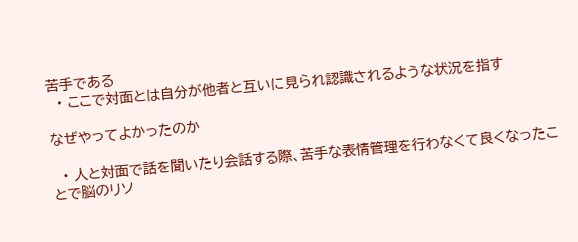苦手である
  • ここで対面とは自分が他者と互いに見られ認識されるような状況を指す

なぜやってよかったのか

  • 人と対面で話を聞いたり会話する際、苦手な表情管理を行わなくて良くなったことで脳のリソ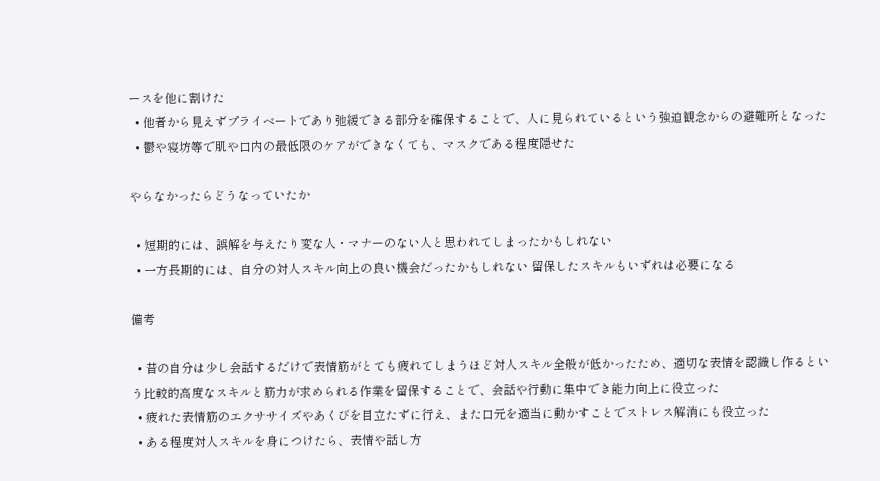ースを他に割けた
  • 他者から見えずプライベートであり弛緩できる部分を確保することで、人に見られているという強迫観念からの避難所となった
  • 鬱や寝坊等で肌や口内の最低限のケアができなくても、マスクである程度隠せた

やらなかったらどうなっていたか

  • 短期的には、誤解を与えたり変な人・マナーのない人と思われてしまったかもしれない
  • 一方長期的には、自分の対人スキル向上の良い機会だったかもしれない 留保したスキルもいずれは必要になる

備考

  • 昔の自分は少し会話するだけで表情筋がとても疲れてしまうほど対人スキル全般が低かったため、適切な表情を認識し作るという比較的高度なスキルと筋力が求められる作業を留保することで、会話や行動に集中でき能力向上に役立った
  • 疲れた表情筋のエクササイズやあくびを目立たずに行え、また口元を適当に動かすことでストレス解消にも役立った
  • ある程度対人スキルを身につけたら、表情や話し方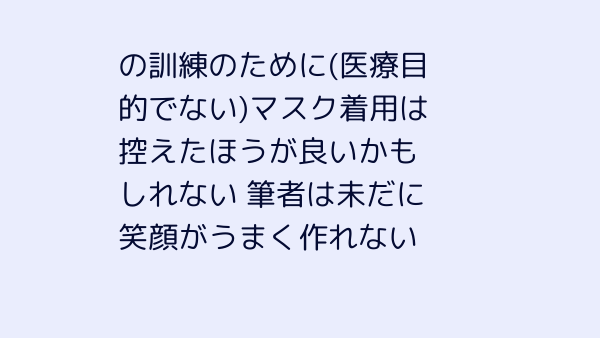の訓練のために(医療目的でない)マスク着用は控えたほうが良いかもしれない 筆者は未だに笑顔がうまく作れない